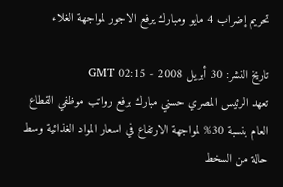تحريم إضراب 4 مايو ومبارك يرفع الاجور لمواجهة الغلاء

تاريخ النشر: 30 أبريل 2008 - 02:15 GMT
تعهد الرئيس المصري حسني مبارك برفع رواتب موظفي القطاع العام بنسبة 30% لمواجهة الارتفاع في اسعار المواد الغذائية وسط حالة من السخط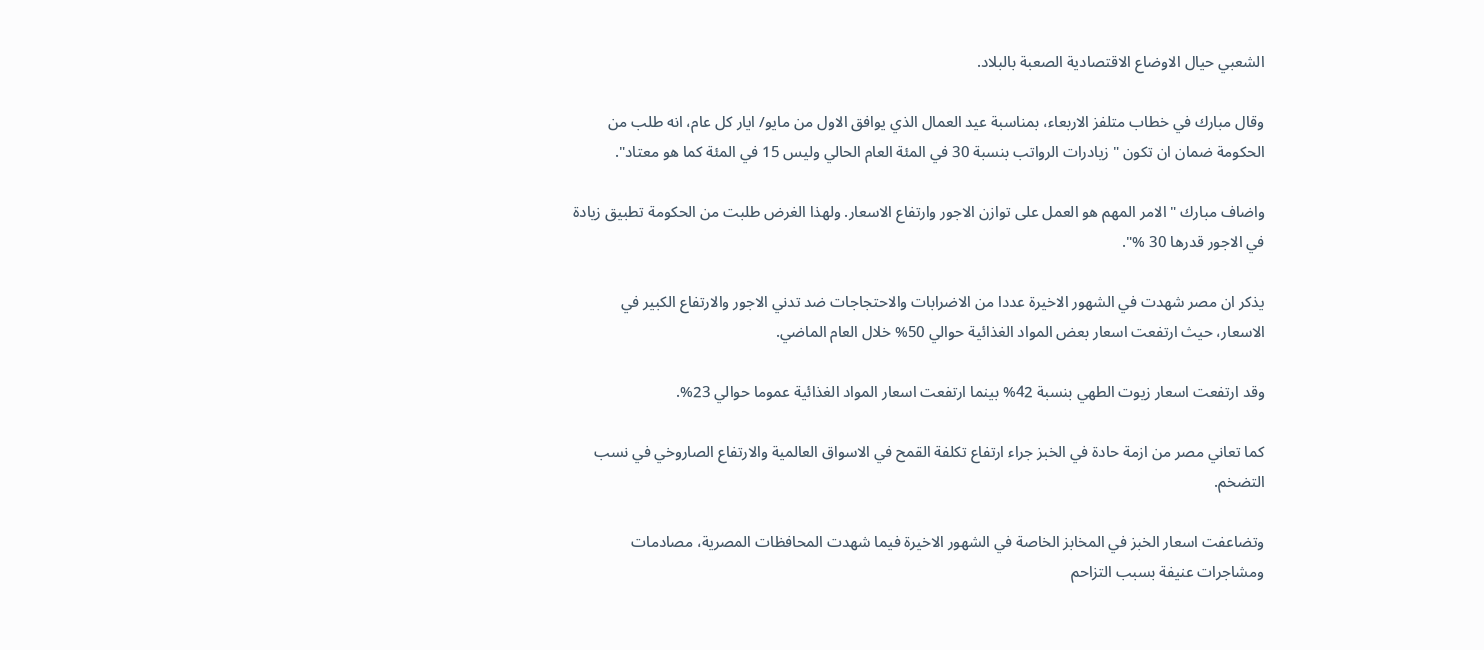الشعبي حيال الاوضاع الاقتصادية الصعبة بالبلاد.

وقال مبارك في خطاب متلفز الاربعاء، بمناسبة عيد العمال الذي يوافق الاول من مايو/ ايار كل عام، انه طلب من الحكومة ضمان ان تكون " زيادرات الرواتب بنسبة 30 في المئة العام الحالي وليس 15 في المئة كما هو معتاد".

واضاف مبارك " الامر المهم هو العمل على توازن الاجور وارتفاع الاسعار. ولهذا الغرض طلبت من الحكومة تطبيق زيادة في الاجور قدرها 30 %".

يذكر ان مصر شهدت في الشهور الاخيرة عددا من الاضرابات والاحتجاجات ضد تدني الاجور والارتفاع الكبير في الاسعار، حيث ارتفعت اسعار بعض المواد الغذائية حوالي 50% خلال العام الماضي.

وقد ارتفعت اسعار زيوت الطهي بنسبة 42% بينما ارتفعت اسعار المواد الغذائية عموما حوالي 23%.

كما تعاني مصر من ازمة حادة في الخبز جراء ارتفاع تكلفة القمح في الاسواق العالمية والارتفاع الصاروخي في نسب التضخم.

وتضاعفت اسعار الخبز في المخابز الخاصة في الشهور الاخيرة فيما شهدت المحافظات المصرية، مصادمات ومشاجرات عنيفة بسبب التزاحم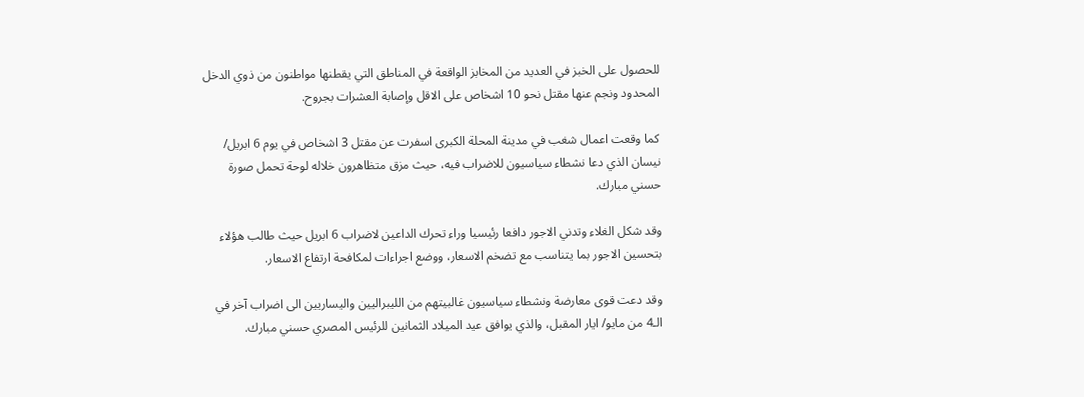للحصول على الخبز في العديد من المخابز الواقعة في المناطق التي يقطنها مواطنون من ذوي الدخل المحدود ونجم عنها مقتل نحو 10 اشخاص على الاقل وإصابة العشرات بجروح.

كما وقعت اعمال شغب في مدينة المحلة الكبرى اسفرت عن مقتل 3 اشخاص في يوم 6 ابريل/ نيسان الذي دعا نشطاء سياسيون للاضراب فيه، حيث مزق متظاهرون خلاله لوحة تحمل صورة حسني مبارك.

وقد شكل الغلاء وتدني الاجور دافعا رئيسيا وراء تحرك الداعين لاضراب 6 ابريل حيث طالب هؤلاء بتحسين الاجور بما يتناسب مع تضخم الاسعار، ووضع اجراءات لمكافحة ارتفاع الاسعار.

وقد دعت قوى معارضة ونشطاء سياسيون غالبيتهم من الليبراليين واليساريين الى اضراب آخر في الـ4 من مايو/ ايار المقبل، والذي يوافق عيد الميلاد الثمانين للرئيس المصري حسني مبارك.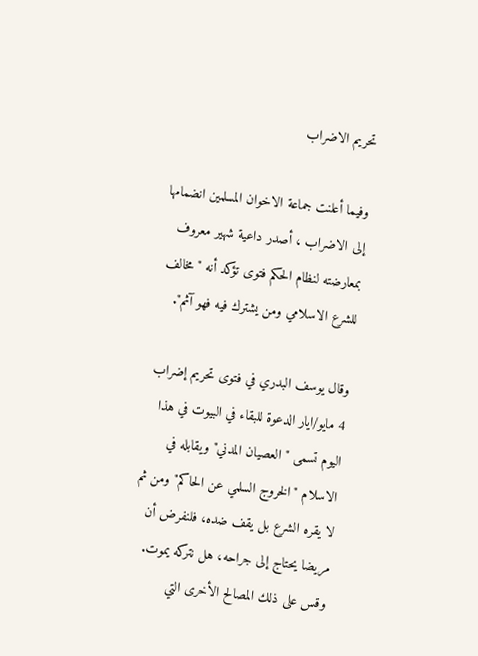تحريم الاضراب

وفيما أعلنت جماعة الاخوان المسلمين انضمامها إلى الاضراب ، أصدر داعية شهير معروف بمعارضته لنظام الحكم فتوى تؤكد أنه "مخالف للشرع الاسلامي ومن يشترك فيه فهو آثم".

وقال يوسف البدري في فتوى تحريم إضراب 4 مايو/ايار الدعوة للبقاء في البيوت في هذا اليوم تسمى "العصيان المدني" ويقابله في الاسلام "الخروج السلمي عن الحاكم" ومن ثم لا يقره الشرع بل يقف ضده، فلنفرض أن مريضا يحتاج إلى جراحه، هل نتركه يموت. وقس على ذلك المصالح الأخرى التي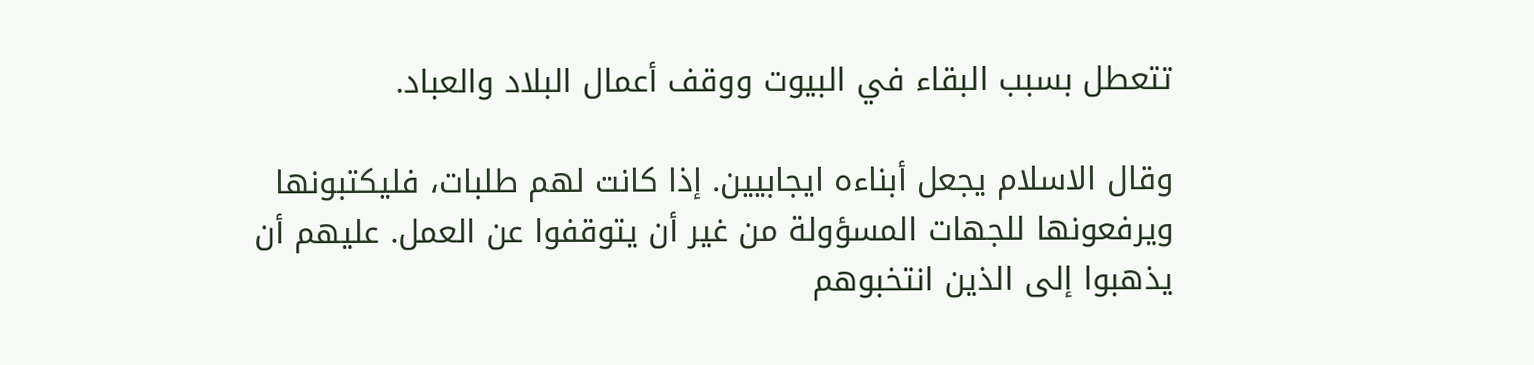تتعطل بسبب البقاء في البيوت ووقف أعمال البلاد والعباد.

وقال الاسلام يجعل أبناءه ايجابيين. إذا كانت لهم طلبات، فليكتبونها ويرفعونها للجهات المسؤولة من غير أن يتوقفوا عن العمل. عليهم أن يذهبوا إلى الذين انتخبوهم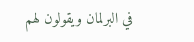في البرلمان ويقولون لهم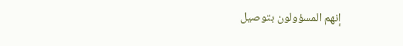إنهم المسؤولون بتوصيل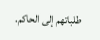طلباتهم إلى الحاكم.